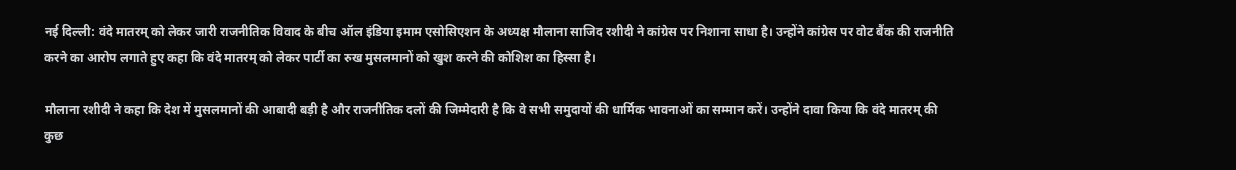नई दिल्ली: वंदे मातरम् को लेकर जारी राजनीतिक विवाद के बीच ऑल इंडिया इमाम एसोसिएशन के अध्यक्ष मौलाना साजिद रशीदी ने कांग्रेस पर निशाना साधा है। उन्होंने कांग्रेस पर वोट बैंक की राजनीति करने का आरोप लगाते हुए कहा कि वंदे मातरम् को लेकर पार्टी का रुख मुसलमानों को खुश करने की कोशिश का हिस्सा है।

मौलाना रशीदी ने कहा कि देश में मुसलमानों की आबादी बड़ी है और राजनीतिक दलों की जिम्मेदारी है कि वे सभी समुदायों की धार्मिक भावनाओं का सम्मान करें। उन्होंने दावा किया कि वंदे मातरम् की कुछ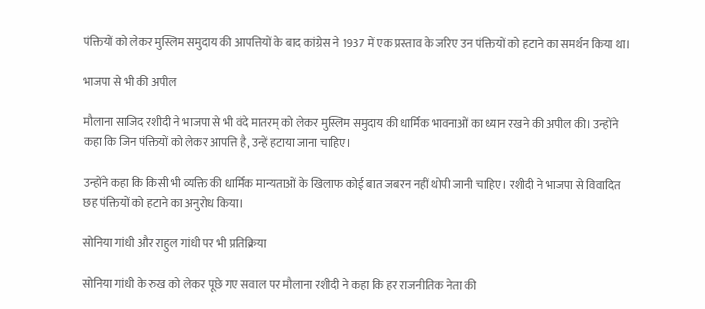पंक्तियों को लेकर मुस्लिम समुदाय की आपत्तियों के बाद कांग्रेस ने 1937 में एक प्रस्ताव के जरिए उन पंक्तियों को हटाने का समर्थन किया था।

भाजपा से भी की अपील

मौलाना साजिद रशीदी ने भाजपा से भी वंदे मातरम् को लेकर मुस्लिम समुदाय की धार्मिक भावनाओं का ध्यान रखने की अपील की। उन्होंने कहा कि जिन पंक्तियों को लेकर आपत्ति है, उन्हें हटाया जाना चाहिए।

उन्होंने कहा कि किसी भी व्यक्ति की धार्मिक मान्यताओं के खिलाफ कोई बात जबरन नहीं थोपी जानी चाहिए। रशीदी ने भाजपा से विवादित छह पंक्तियों को हटाने का अनुरोध किया।

सोनिया गांधी और राहुल गांधी पर भी प्रतिक्रिया

सोनिया गांधी के रुख को लेकर पूछे गए सवाल पर मौलाना रशीदी ने कहा कि हर राजनीतिक नेता की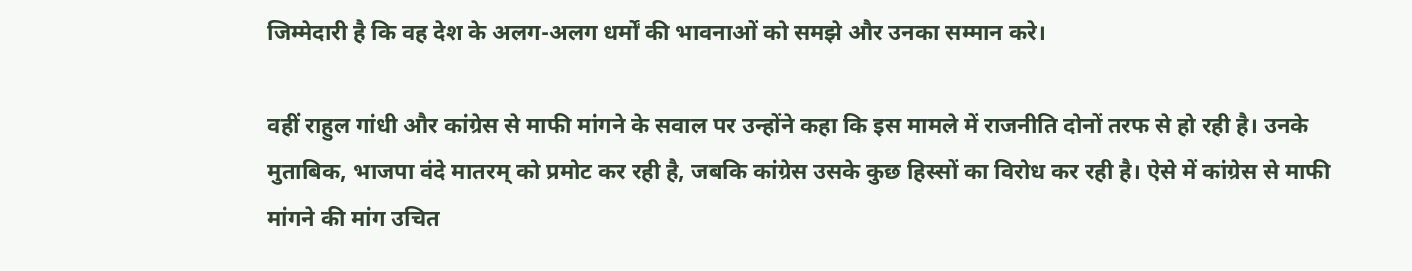जिम्मेदारी है कि वह देश के अलग-अलग धर्मों की भावनाओं को समझे और उनका सम्मान करे।

वहीं राहुल गांधी और कांग्रेस से माफी मांगने के सवाल पर उन्होंने कहा कि इस मामले में राजनीति दोनों तरफ से हो रही है। उनके मुताबिक, भाजपा वंदे मातरम् को प्रमोट कर रही है, जबकि कांग्रेस उसके कुछ हिस्सों का विरोध कर रही है। ऐसे में कांग्रेस से माफी मांगने की मांग उचित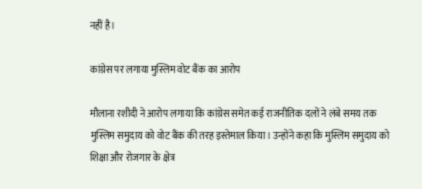नहीं है।

कांग्रेस पर लगाया मुस्लिम वोट बैंक का आरोप

मौलाना रशीदी ने आरोप लगाया कि कांग्रेस समेत कई राजनीतिक दलों ने लंबे समय तक मुस्लिम समुदाय को वोट बैंक की तरह इस्तेमाल किया। उन्होंने कहा कि मुस्लिम समुदाय को शिक्षा और रोजगार के क्षेत्र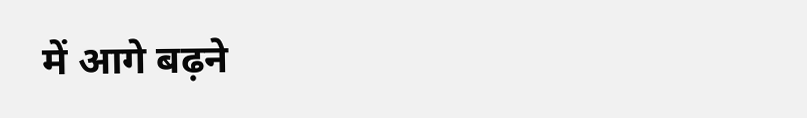में आगे बढ़ने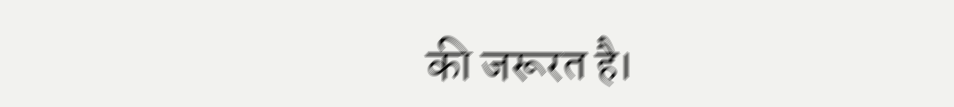की जरूरत है।